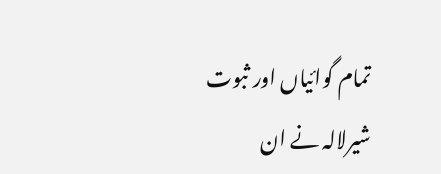تمام گوائیاں اور ثبوت شیرلالہ نے ان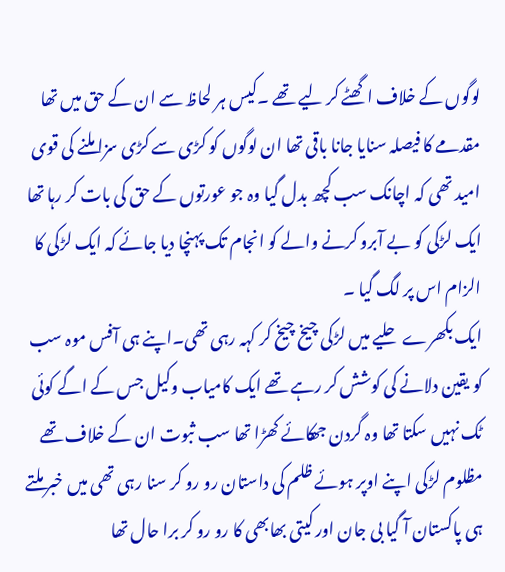لوگوں کے خلاف اگھٹے کر لیے تھے ۔کیس ہر لحاظ سے ان کے حق میں تھا مقدمے کا فیصلہ سنایا جانا باقی تھا ان لوگوں کو کڑی سے کڑی سزا ملنے کی قوی امید تھی کہ اچانک سب کچھ بدل گیا وہ جو عورتوں کے حق کی بات کر رہا تھا ایک لڑکی کو بے آبرو کرنے والے کو انجام تک پہنچا دیا جائے کہ ایک لڑکی کا الزام اس پر لگ گیا ۔
ایک بکھرے حلیے میں لڑکی چیخ چیخ کر کہہ رہی تھی۔اپنے ہی آفس موہ سب کو یقین دلانے کی کوشش کر رہے تھے ایک کامیاب وکیل جس کے اگے کوئی ٹک نہیں سکتا تھا وہ گردن جھکائے کھڑا تھا سب ثبوت ان کے خلاف تھے مظلوم لڑکی اپنے اوپر ہوئے ظلم کی داستان رو رو کر سنا رہی تھی میں خبر ملتے ہی پاکستان آ گیا بی جان اور کیتی بھابھی کا رو رو کر برا حال تھا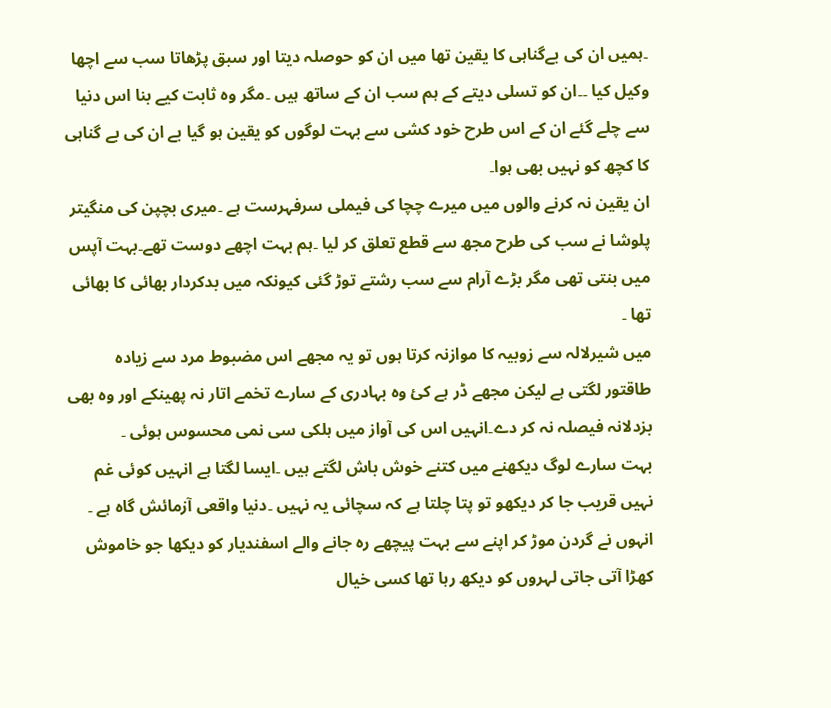۔ہمیں ان کی بےگناہی کا یقین تھا میں ان کو حوصلہ دیتا اور سبق پڑھاتا سب سے اچھا وکیل کیا ۔۔ان کو تسلی دیتے کے ہم سب ان کے ساتھ ہیں ۔مگر وہ ثابت کیے بنا اس دنیا سے چلے گئے ان کے اس طرح خود کشی سے بہت لوگوں کو یقین ہو گیا بے ان کی بے گناہی کا کچھ کو نہیں بھی ہوا۔
ان یقین نہ کرنے والوں میں میرے چچا کی فیملی سرفہرست ہے ۔میری بچپن کی منگیتر پلوشا نے سب کی طرح مجھ سے قطع تعلق کر لیا ۔ہم بہت اچھے دوست تھے۔بہت آپس میں بنتی تھی مگر بڑے آرام سے سب رشتے توڑ گئی کیونکہ میں بدکردار بھائی کا بھائی تھا ۔
میں شیرلالہ سے زوبیہ کا موازنہ کرتا ہوں تو یہ مجھے اس مضبوط مرد سے زیادہ طاقتور لگتی ہے لیکن مجھے ڈر ہے کئ وہ بہادری کے سارے تخمے اتار نہ پھینکے اور وہ بھی بزدلانہ فیصلہ نہ کر دے۔انہیں اس کی آواز میں ہلکی سی نمی محسوس ہوئی ۔
بہت سارے لوگ دیکھنے میں کتنے خوش باش لگتے ہیں ۔ایسا لگتا ہے انہیں کوئی غم نہیں قریب جا کر دیکھو تو پتا چلتا ہے کہ سچائی یہ نہیں ۔دنیا واقعی آزمائش گاہ ہے ۔
انہوں نے گردن موڑ کر اپنے سے بہت پیچھے رہ جانے والے اسفندیار کو دیکھا جو خاموش کھڑا آتی جاتی لہروں کو دیکھ رہا تھا کسی خیال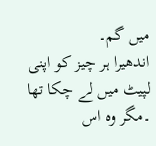میں گم۔
اندھیرا ہر چیز کو اپنی لپیٹ میں لے چکا تھا ۔مگر وہ اس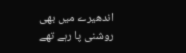اندھیرے میں بھی روشنی پا رہے تھے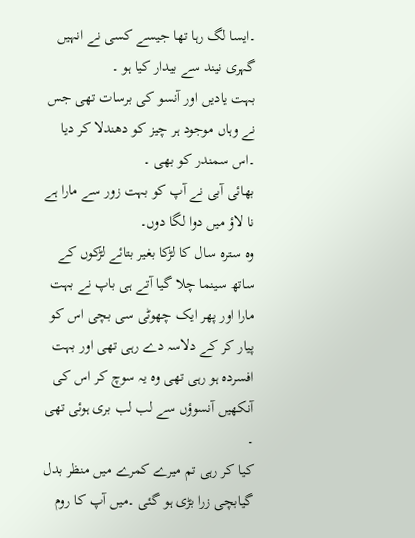۔ایسا لگ رہا تھا جیسے کسی نے انہیں گہری نیند سے بیدار کیا ہو ۔
بہت یادیں اور آنسو کی برسات تھی جس نے وہاں موجود ہر چیز کو دھندلا کر دیا ۔اس سمندر کو بھی ۔
بھائی آبی نے آپ کو بہت زور سے مارا ہے نا لاؤ میں دوا لگا دوں۔
وہ سترہ سال کا لڑکا بغیر بتائے لڑکوں کے ساتھ سینما چلا گیا آتے ہی باپ نے بہت مارا اور پھر ایک چھوٹی سی بچی اس کو پیار کر کے دلاسہ دے رہی تھی اور بہت افسرده ہو رہی تھی وہ یہ سوچ کر اس کی آنکھیں آنسوؤں سے لب لب بری ہوئی تھی ۔
کیا کر رہی تم میرے کمرے میں منظر بدل گیابچی زرا بڑی ہو گئی ۔میں آپ کا روم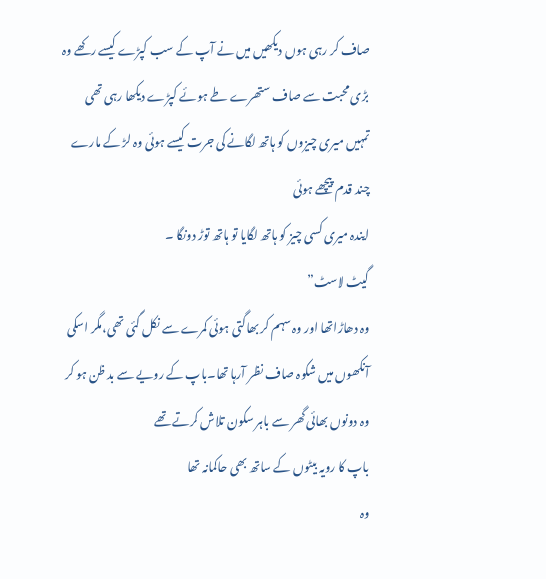صاف کر رہی ہوں دیکھیں میں نے آپ کے سب کپڑے کیسے رکھے وہ بڑی محبت سے صاف ستھرے طے ہوئے کپڑے دیکھا رہی تھی
تمہیں میری چیزوں کو ہاتھ لگانے کی جرت کیسے ہوئی وہ لڑ کے مارے چند قدم پیچھے ہوئی
ایندہ میری کسی چیز کو ہاتھ لگایا تو ہاتھ توڑ دونگا ۔
گیٹ لاسٹ”
وہ دھاڑاتھا اور وہ سہم کر بھاگتی ہوئی کمرے سے نکل گئی تھی،مگر اسکی آنکھوں میں شکوہ صاف نظر آرہا تھا۔باپ کے رویے سے بد ظن ہو کر وہ دونوں بھائی گھر سے باہر سکون تلاش کرتے تھے
باپ کا رویہ بیٹوں کے ساتھ بھی حاکمانہ تھا
وہ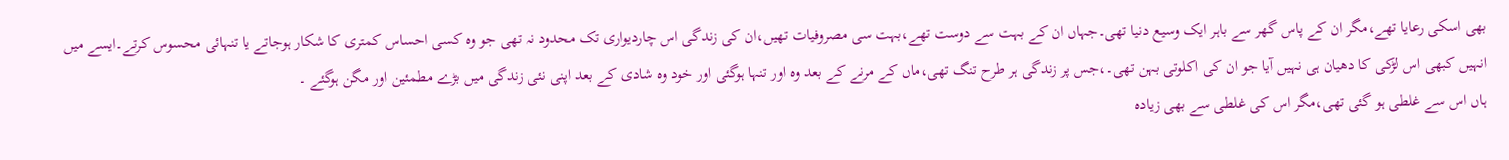بھی اسکی رعایا تھے،مگر ان کے پاس گھر سے باہر ایک وسیع دنیا تھی۔جہاں ان کے بہت سے دوست تھے،بہت سی مصروفیات تھیں،ان کی زندگی اس چاردیواری تک محدود نہ تھی جو وہ کسی احساس کمتری کا شکار ہوجاتے یا تنہائی محسوس کرتے۔ایسے میں انہیں کبھی اس لڑکی کا دھیان ہی نہیں آیا جو ان کی اکلوتی بہن تھی۔،جس پر زندگی ہر طرح تنگ تھی،ماں کے مرنے کے بعد وہ اور تنہا ہوگئی اور خود وہ شادی کے بعد اپنی نئی زندگی میں بڑے مطمئین اور مگن ہوگئے ۔
ہاں اس سے غلطی ہو گئی تھی،مگر اس کی غلطی سے بھی زیادہ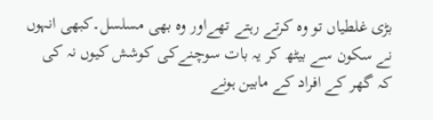بڑی غلطیاں تو وہ کرتے رہتے تھےاور وہ بھی مسلسل۔کبھی انہوں نے سکون سے بیٹھ کر یہ بات سوچنےکی کوشش کیوں نہ کی کہ گھر کے افراد کے مابین ہونے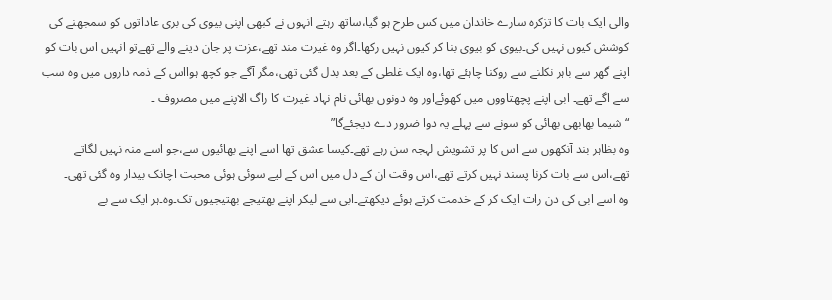والی ایک بات کا تزکرہ سارے خاندان میں کس طرح ہو گیا،ساتھ رہتے انہوں نے کبھی اپنی بیوی کی بری عاداتوں کو سمجھنے کی کوشش کیوں نہیں کی۔بیوی کو بیوی بنا کر کیوں نہیں رکھا۔اگر وہ غیرت مند تھے،عزت پر جان دینے والے تھےتو انہیں اس بات کو اپنے گھر سے باہر نکلنے سے روکنا چاہئے تھا،وہ ایک غلطی کے بعد بدل گئی تھی،مگر آگے جو کچھ ہوااس کے ذمہ داروں میں وہ سب سے اگے تھے۔ ابی اپنے پچھتاووں میں کھوئےاور وہ دونوں بھائی نام نہاد غیرت کا راگ الاپنے میں مصروف ۔
“شیما بھابھی بھائی کو سونے سے پہلے یہ دوا ضرور دے دیجئےگا”
وہ بظاہر بند آنکھوں سے اس کا پر تشویش لہجہ سن رہے تھے۔کیسا عشق تھا اسے اپنے بھائیوں سے،جو اسے منہ نہیں لگاتے تھے،اس سے بات کرنا پسند نہیں کرتے تھے،اس وقت ان کے دل میں اس کے لیے سوئی ہوئی محبت اچانک بیدار وہ گئی تھی۔
وہ اسے ابی کی دن رات ایک کر کے خدمت کرتے ہوئے دیکھتے۔ابی سے لیکر اپنے بھتیجے بھتیجیوں تک۔وہ۔ہر ایک سے بے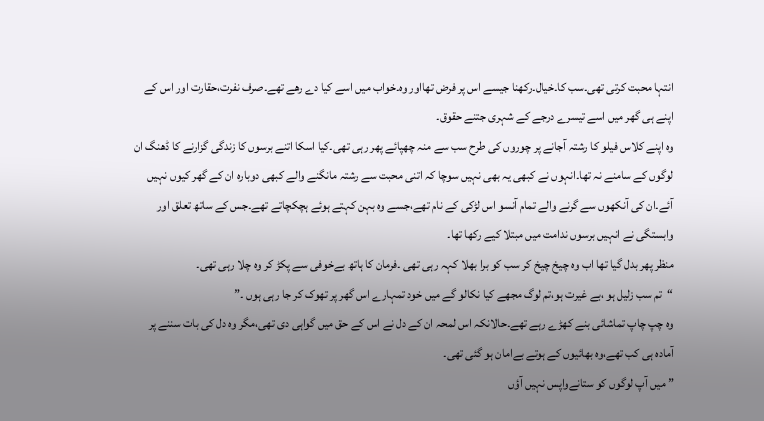انتہا محبت کرتی تھی۔سب کا۔خیال۔رکھنا جیسے اس پر فرض تھااور وہ۔خواب میں اسے کیا دے رھے تھے۔صرف نفرت،حقارت اور اس کے اپنے ہی گھر میں اسے تیسرے درجے کے شہری جتنے حقوق۔
وہ اپنے کلاس فیلو کا رشتہ آجانے پر چوروں کی طرح سب سے منہ چھپائے پھر رہی تھی۔کیا اسکا اتنے برسوں کا زندگی گزارنے کا ڈھنگ ان لوگوں کے سامنے نہ تھا۔انہوں نے کبھی یہ بھی نہیں سوچا کہ اتنی محبت سے رشتہ مانگنے والے کبھی دوبارہ ان کے گھر کیوں نہیں آئے۔ان کی آنکھوں سے گرنے والے تمام آنسو اس لڑکی کے نام تھے،جسے وہ بہن کہتے ہوئے ہچکچاتے تھے۔جس کے ساتھ تعلق اور وابستگی نے انہیں برسوں ندامت میں مبتلا کیے رکھا تھا۔
منظر پھر بدل گیا تھا اب وہ چیخ چیخ کر سب کو برا بھلا کہہ رہی تھی ۔فرمان کا ہاتھ بےخوفی سے پکڑ کر وہ چلا رہی تھی۔
“تم سب زلیل ہو ،بے غیرت ہو،تم لوگ مجھے کیا نکالو گے میں خود تمہارے اس گھر پر تھوک کر جا رہی ہوں ۔”
وہ چپ چاپ تماشائی بنے کھڑے رہے تھے۔حالانکہ اس لمحہ ان کے دل نے اس کے حق میں گواہی دی تھی،مگر وہ دل کی بات سننے پر آمادہ ہی کب تھے،وہ بھائیوں کے ہوتے بےامان ہو گئی تھی۔
” میں آپ لوگوں کو ستانےواپس نہیں آؤں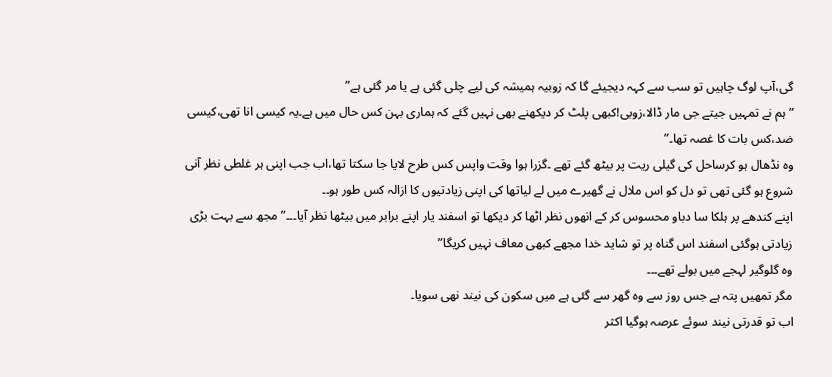گی،آپ لوگ چاہیں تو سب سے کہہ دیجیئے گا کہ زوبیہ ہمیشہ کی لیے چلی گئی ہے یا مر گئی ہے”
” ہم نے تمہیں جیتے جی مار ڈالا،زوبی!کبھی پلٹ کر دیکھنے بھی نہیں گئے کہ ہماری بہن کس حال میں ہے۔یہ کیسی انا تھی،کیسی ضد،کس بات کا غصہ تھا۔”
وہ نڈھال ہو کرساحل کی گیلی ریت پر بیٹھ گئے تھے ۔گزرا ہوا وقت واپس کس طرح لایا جا سکتا تھا،اب جب اپنی ہر غلطی نظر آنی شروع ہو گئی تھی تو دل کو اس ملال نے گھیرے میں لے لیاتھا کی اپنی زیادتیوں کا ازالہ کس طور ہو۔۔
اپنے کندھے پر ہلکا سا دباو محسوس کر کے انھوں نظر اٹھا کر دیکھا تو اسفند یار اپنے برابر میں بیٹھا نظر آیا۔۔۔”مجھ سے بہت بڑی زیادتی ہوگئی اسفند اس گناہ پر تو شاید خدا مجھے کبھی معاف نہیں کریگا”
وہ گلوگیر لہجے میں بولے تھے۔۔۔
مگر تمھیں پتہ ہے جس روز سے وہ گھر سے گئی ہے میں سکون کی نیند نھی سویا۔
اب تو قدرتی نیند سوئے عرصہ ہوگیا اکثر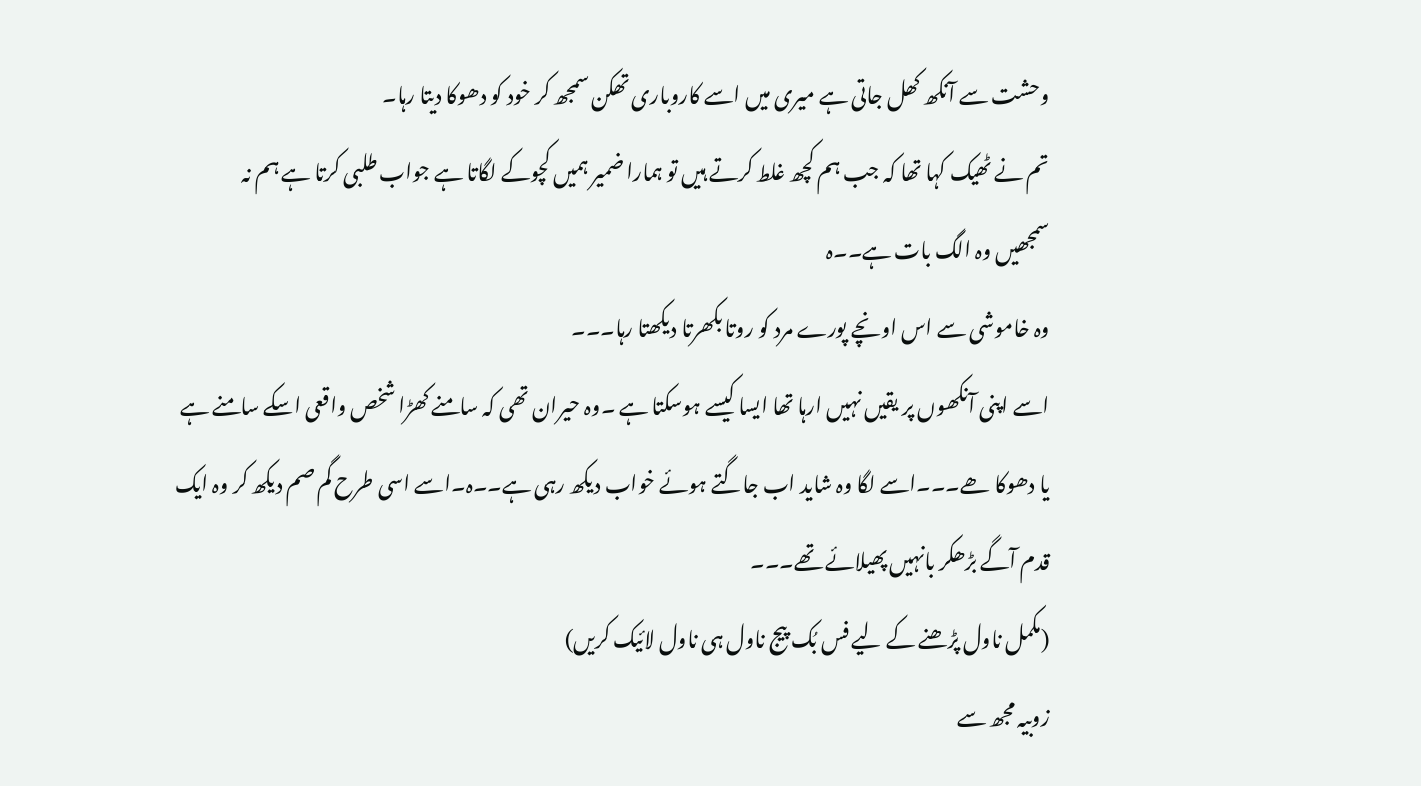وحشت سے آنکھ کھل جاتی ہے میری میں اسے کاروباری تھکن سمجھ کر خود کو دھوکا دیتا رہا۔
تم نے ٹھیک کہا تھا کہ جب ہم کچھ غلط کرتے ہیں تو ہمارا ضمیر ہمیں کچوکے لگاتا ہے جواب طلبی کرتا ہے ہم نہ سمجھیں وہ الگ بات ہے۔۔ہ
وہ خاموشی سے اس اونچے پورے مرد کو روتا بکھرتا دیکھتا رہا۔۔۔
اسے اپنی آنکھوں پر یقیں نہیں ارہا تھا ایسا کیسے ہوسکتا ہے ۔وہ حیران تھی کہ سامنے کھڑا شخص واقعی اسکے سامنے ہے یا دھوکا ھے۔۔۔اسے لگا وہ شاید اب جاگتے ہوئے خواب دیکھ رہی ہے۔۔ہ۔اسے اسی طرح گم صم دیکھ کر وہ ایک قدم آگے بڑھکر بانہیں پھیلائے تھے۔۔۔
(مکمل ناول پڑھنے کے لیے فس بُک پیج ناول ہی ناول لائیک کریں)
زوبیہ مجھ سے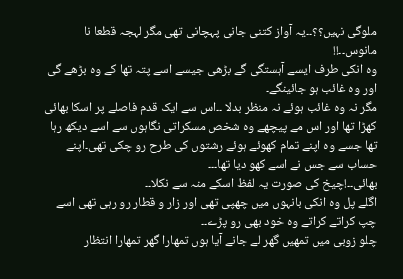ملوگی نہیں؟؟۔۔یہ آواز کتنی جانی پہچانی تھی مگر لہجہ قطعا نا مانوس۔۔!!
وہ انکی طرف ایسے آہستگی گے بڑھی جیسے اسے پتہ تھا کے وہ بڑھے گی اور وہ غائب ہو جائینگے۔
مگر نہ وہ غائب ہوئے نہ منظر بدلا ۔۔اس سے ایک قدم فاصلے پر اسکا بھائی کھڑا تھا اور اس مے پیچھے وہ شخص مسکراتی نگاہوں سے اسے دیکھ رہا تھا جسے وہ اپنے تمام کھوئے ہوئے رشتوں کی طرح رو چکی تھی۔اپنے حساب سے جس نے اسے کھو دیا تھا۔۔۔
بھائی۔۔!چیخ کی صورت یہ لفظ اسکے منہ سے نکلا۔۔
اگلے پل وہ انکی بانہوں میں چھپی تھی اور زار و قطار رو رہی تھی اسے چپ کراتے کراتے وہ خود بھی رو پڑے۔۔
چلو زوبی میں تمھیں گھر لے جانے آیا ہوں تمھارا گھر تمھارا انتظار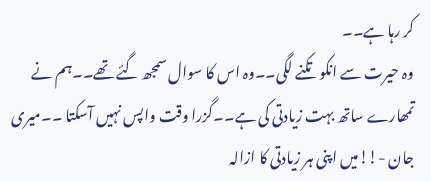کر رہا ہے۔۔
وہ حیرت سے انکو تکنے لگی۔۔وہ اس کا سوال سمجھ گئے تھے۔۔ہم نے تمھارے ساتھ بہت زیادتی کی ہے۔۔گزرا وقت واپس نہیں آسکتا ۔۔میری جان -!!میں اپنی ہر زیادتی کا ازالہ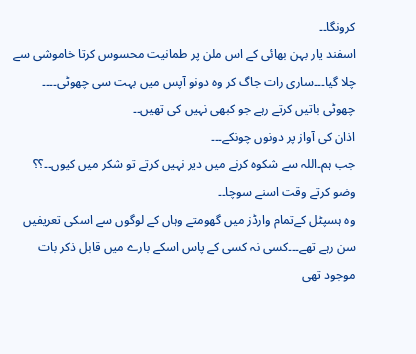کرونگا۔۔
اسفند یار بہن بھائی کے اس ملن پر طمانیت محسوس کرتا خاموشی سے چلا گیا۔۔۔ساری رات جاگ کر وہ دونو آپس میں بہت سی چھوٹی۔۔۔۔
چھوٹی باتیں کرتے رہے جو کبھی نہیں کی تھیں۔۔
اذان کی آواز پر دونوں چونکے۔۔۔
جب ہم۔اللہ سے شکوہ کرنے میں دیر نہیں کرتے تو شکر میں کیوں۔۔؟؟
وضو کرتے وقت اسنے سوچا۔۔
وہ ہسپٹل کےتمام وارڈز میں گھومتے وہاں کے لوگوں سے اسکی تعریفیں سن رہے تھے۔۔۔کسی نہ کسی کے پاس اسکے بارے میں قابل ذکر بات موجود تھی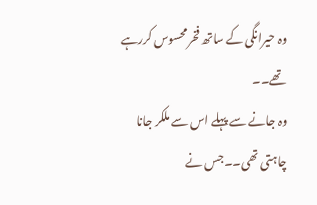وہ حیرانگی کے ساتھ فخر محسوس کررہے تھے۔۔
وہ جانے سے پہلے اس سے ملکر جانا چاہتی تھی۔۔جس نے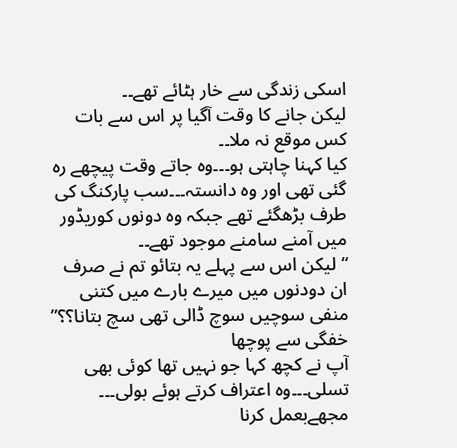اسکی زندگی سے خار ہٹائے تھے۔۔
لیکن جانے کا وقت آگیا پر اس سے بات کس موقع نہ ملا۔۔
کیا کہنا چاہتی ہو۔۔۔وہ جاتے وقت پیچھے رہ گئی تھی اور وہ دانستہ۔۔۔سب پارکنگ کی طرف بڑھگئے تھے جبکہ وہ دونوں کوریڈور میں آمنے سامنے موجود تھے۔۔
“لیکن اس سے پہلے یہ بتائو تم نے صرف ان دودنوں میں میرے بارے میں کتنی منفی سوچیں سوچ ڈالی تھی سچ بتانا؟؟”
خفگی سے پوچھا
آپ نے کچھ کہا جو نہیں تھا کوئی بھی تسلی۔۔۔وہ اعتراف کرتے ہوئے بولی۔۔۔
مجھےبعمل کرنا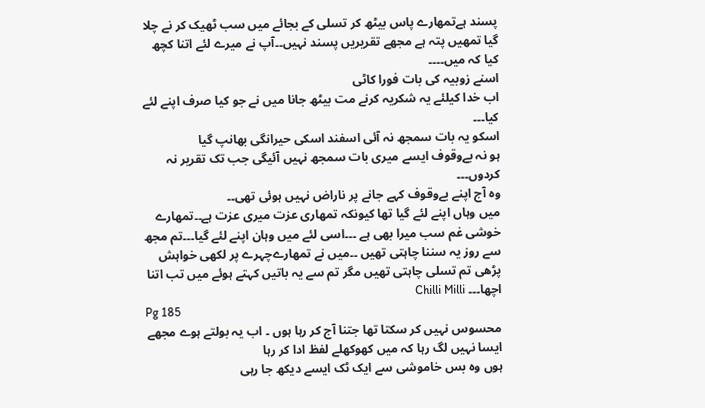پسند ہےتمھارے پاس بیٹھ کر تسلی کے بجائے میں سب ٹھیک کر نے چلا گیا تمھیں پتہ ہے مجھے تقریریں پسند نہیں۔۔آپ نے میرے لئے اتنا کچھ کیا کہ میں۔۔۔۔
اسنے زوبیہ کی بات فورا کاٹی
اب خدا کیلئے یہ شکریہ کرنے مت بیٹھ جانا میں نے جو کیا صرف اپنے لئے کیا۔۔۔
اسکو یہ بات سمجھ نہ آئی اسفند اسکی حیرانگی بھانپ گیا
ہو نہ بےوقوف ایسے میری بات سمجھ نہیں آئیگی جب تک تقریر نہ کردوں۔۔۔
وہ آج اپنے بےوقوف کہے جانے پر ناراض نہیں ہوئی تھی۔۔
میں وہاں اپنے لئے گیا تھا کیونکہ تمھاری عزت میری عزت ہے۔۔تمھارے خوشی غم سب میرا بھی ہے ۔۔۔اسی لئے میں وہان اپنے لئے گیا۔۔۔تم مجھ سے روز یہ سننا چاہتی تھیں ۔۔میں نے تمھارےچہرے پر لکھی خواہش پڑھی تم تسلی چاہتی تھیں مگر تم سے یہ باتیں کہتے ہوئے میں تب اتنا اچھا۔۔۔ Chilli Milli
Pg 185
محسوس نہیں کر سکتا تھا جتنا آج کر رہا ہوں ۔ اب یہ بولتے ہوے مجھے ایسا نہیں لگ رہا کہ میں کھوکھلے لفظ ادا کر رہا
ہوں وہ بس خاموشی سے ایک ٹک ایسے دیکھ جا رہی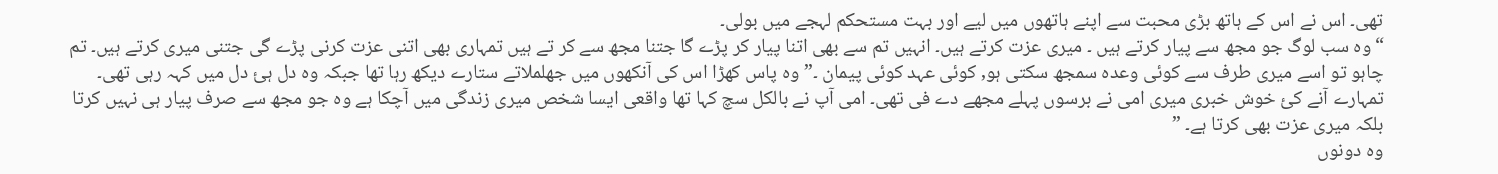تھی۔ اس نے اس کے ہاتھ بڑی محبت سے اپنے ہاتھوں میں لیے اور بہت مستحکم لہجے میں بولی۔
“وہ سب لوگ جو مجھ سے پیار کرتے ہیں ۔ میری عزت کرتے ہیں۔ انہیں تم سے بھی اتنا پیار کر پڑے گا جتنا مجھ سے کر تے ہیں تمہاری بھی اتنی عزت کرنی پڑے گی جتنی میری کرتے ہیں۔ تم چاہو تو اسے میری طرف سے کوئی وعدہ سمجھ سکتی ہو, کوئی عہد کوئی پیمان ۔”وہ پاس کھڑا اس کی آنکھوں میں جھلملاتے ستارے دیکھ رہا تھا جبکہ وہ دل ہئ دل میں کہہ رہی تھی۔
تمہارے آنے کئ خوش خبری میری امی نے برسوں پہلے مجھے دے فی تھی۔ امی آپ نے بالکل سچ کہا تھا واقعی ایسا شخص میری زندگی میں آچکا ہے وہ جو مجھ سے صرف پیار ہی نہیں کرتا بلکہ میری عزت بھی کرتا ہے۔ ”
وہ دونوں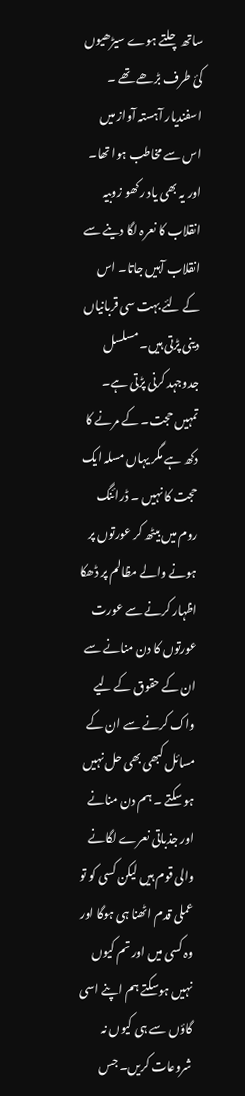ساتھ چلتے ہوے سیڑھیوں کئ طرف بڑھے تھے ۔ اسفندیار آہستہ آواز میں اس سے مخاطب ہوا تھا۔
اور یہ بھی یاد رکھو زوبیہ انقلاب کا نعرہ لگا دینے سے انقلاب آہیں جاتا۔ اس کے لئے بہت سی قربانیاں دینی پڑتی ہیں۔ مسلسل جدوجہد کرنی پڑتی ہے۔ تمہیں حجت۔ کے مرنے کا دکھ ہے مگر یہاں مسلہ ایک حجت کا نہیں ۔ ڈرائنگ روم میں بیٹھ کر عورتوں پر ہونے والے مظالم پر ڈھکا اظہار کرنے سے عورت عورتوں کا دن منانے سے ان کے حقوق کے لیے واک کرنے سے ان کے مسائل کبھی بھی حل نہیں ہو سکتے ۔ ہم دن منانے اور جذباتی نعرے لگانے والی قوم ہیں لیکن کسی کو تو عملی قدم اٹھنا ہی ہوگا اور وہ کسی میں اور تم کیوں نہیں ہوسکتے ہم اپنے اسی گاؤں سے ہی کیوں نہ شروعات کریں۔ جس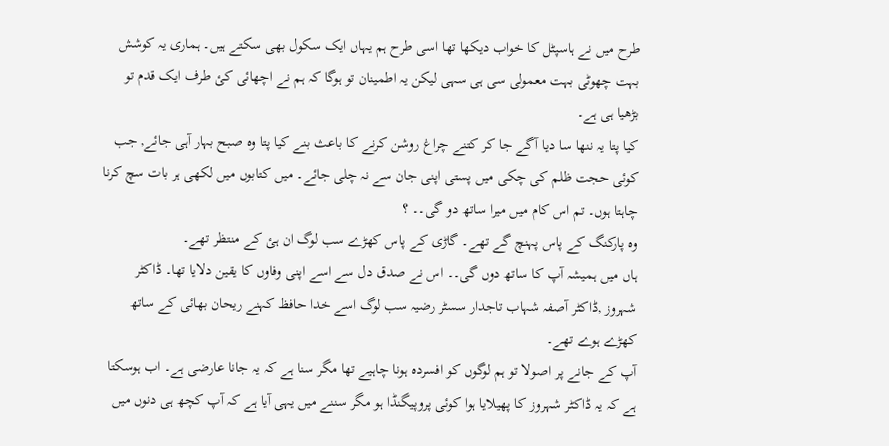طرح میں نے ہاسپٹل کا خواب دیکھا تھا اسی طرح ہم یہاں ایک سکول بھی سکتے ہیں۔ ہماری یہ کوشش بہت چھوٹی بہت معمولی سی ہی سہی لیکن یہ اطمینان تو ہوگا کہ ہم نے اچھائی کئ طرف ایک قدم تو بڑھیا ہی ہے۔
کیا پتا یہ ننھا سا دیا آگے جا کر کتنے چراغ روشن کرنے کا باعث بنے کیا پتا وہ صبح بہار آہی جائے, جب کوئی حجت ظلم کی چکی میں پستی اپنی جان سے نہ چلی جائے۔ میں کتابوں میں لکھی ہر بات سچ کرنا چاہتا ہوں۔ تم اس کام میں میرا ساتھ دو گی۔۔ ؟
وہ پارکنگ کے پاس پہنچ گے تھے۔ گاڑی کے پاس کھڑے سب لوگ ان ہئ کے منتظر تھے۔
ہاں میں ہمیشہ آپ کا ساتھ دوں گی۔۔ اس نے صدق دل سے اسے اپنی وفاوں کا یقین دلایا تھا۔ ڈاکٹر شہروز ,ڈاکٹر آصفہ شہاب تاجدار سسٹر رضیہ سب لوگ اسے خدا حافظ کہنے ریحان بھائی کے ساتھ کھڑے ہوے تھے۔
آپ کے جانے پر اصولا تو ہم لوگوں کو افسردہ ہونا چاہیے تھا مگر سنا ہے کہ یہ جانا عارضی ہے۔ اب ہوسکتا ہے کہ یہ ڈاکٹر شہروز کا پھیلایا ہوا کوئی پروپیگنڈا ہو مگر سننے میں یہی آیا ہے کہ آپ کچھ ہی دنوں میں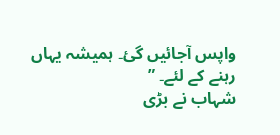واپس آجائیں گئ۔ ہمیشہ یہاں رہنے کے لئے۔ ”
شہاب نے بڑی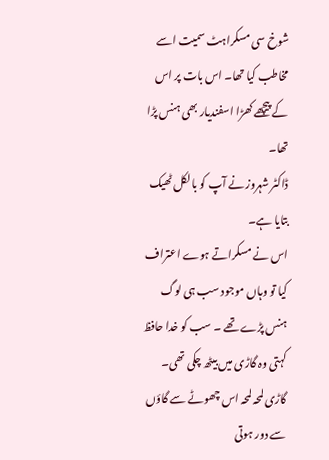شوخ سی مسکراہٹ سمیت اسے مخاطب کیا تھا۔ اس بات پر اس کے پیچھے کھڑا اسفندیار بھی ہنس پڑا تھا۔
ڈاکٹر شہروز نے آپ کو بالکل ٹھیک بتایا ہے۔
اس نے مسکراتے ہوے اعتراف کیا تو وہاں موجود سب ہی لوگ ہنس پڑے تھے ۔ سب کو خدا حافظ کہتی وہ گاڑی میں بیٹھ چکی تھی۔ گاڑی لمحہ لمحہ اس چھوٹے سے گاؤں سے دور ہوتی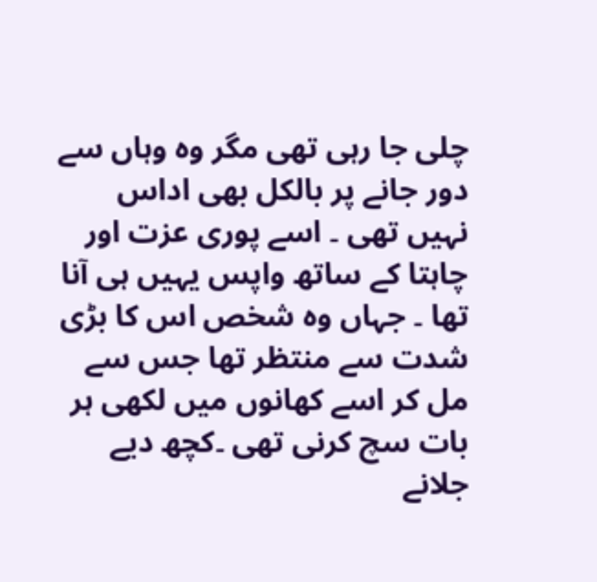چلی جا رہی تھی مگر وہ وہاں سے دور جانے پر بالکل بھی اداس نہیں تھی ۔ اسے پوری عزت اور چاہتا کے ساتھ واپس یہیں ہی آنا تھا ۔ جہاں وہ شخص اس کا بڑی شدت سے منتظر تھا جس سے مل کر اسے کھانوں میں لکھی ہر بات سچ کرنی تھی ۔کچھ دیے جلانے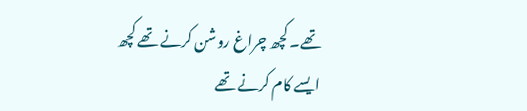تھے۔ کچھ چراغ روشن کرنے تھے کچھ ایسے کام کرنے تھے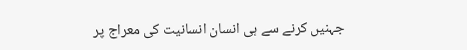جہنیں کرنے سے ہی انسان انسانیت کی معراج پر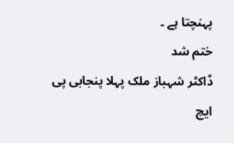پہنچتا ہے ۔
ختم شد
ڈاکٹر شہباز ملک پہلا پنجابی پی ایچ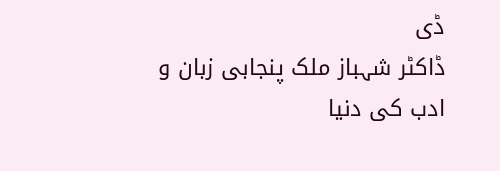ڈی
ڈاکٹر شہباز ملک پنجابی زبان و ادب کی دنیا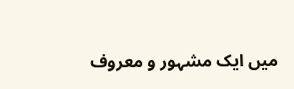میں ایک مشہور و معروف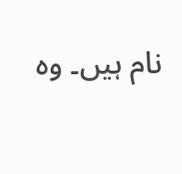نام ہیں۔ وہ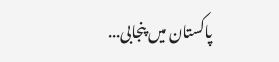پاکستان میں پنجابی...